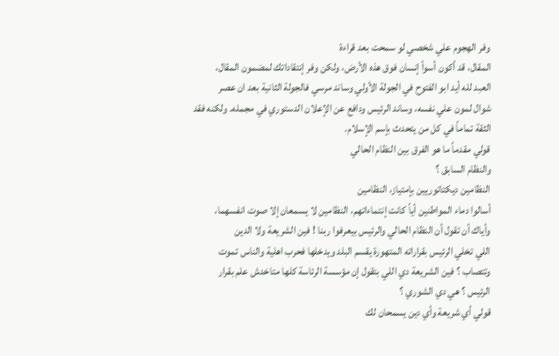وفر الهجوم علي شخصي لو سمحت بعد قراءة
المقال، قد أكون أسوأ إنسان فوق هذه الأرض، ولكن وفر إنتقاداتك لمضمون المقال،
العبد لله أيد ابو الفتوح في الجولة الأولي وساند مرسي فالجولة الثانية بعد ان عصر
شوال لمون علي نفسه، وساند الرئيس ودافع عن الإعلان الدستوري في مجمله. ولكنه فقد
الثقة تماماً في كل من يتحدث بإسم الإسلام.
قولي مقدماً ما هو الفرق بين النظام الحالي
والنظام السابق ؟
النظامين ديكتاتوريين بإمتياز، النظامين
أسالوا دماء المواطنين أياً كانت إنتماءاتهم، النظامين لا يسمعان إلا صوت انفسهما،
وأياك أن تقول أن النظام الحالي والرئيس بيعرفوا ربنا ! فين الشريعة ولا الدين
اللي تخلي الرئيس بقراراته المتهورة يقسم البلد ويدخلها فحرب اهلية والناس تموت
وتتصاب ؟ فين الشريعة دي اللي بتقول إن مؤسسة الرئاسة كلها متاخدش علم بقرار
الرئيس ؟ هي دي الشوري ؟
قولي أي شريعة وأي دين يسمحان لك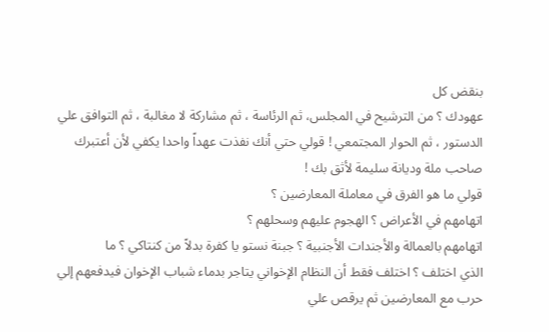بنقض كل
عهودك ؟ من الترشيح في المجلس، ثم الرئاسة ، ثم مشاركة لا مغالبة ، ثم التوافق علي
الدستور ، ثم الحوار المجتمعي ! قولي حتي أنك نفذت عهداً واحدا يكفي لأن أعتبرك
صاحب ملة وديانة سليمة لأثق بك !
قولي ما هو الفرق في معاملة المعارضين ؟
اتهامهم في الأعراض ؟ الهجوم عليهم وسحلهم ؟
اتهامهم بالعمالة والأجندات الأجنبية ؟ جبنة نستو يا كفرة بدلاً من كنتاكي ؟ ما
الذي اختلف ؟ اختلف فقط أن النظام الإخواني يتاجر بدماء شباب الإخوان فيدفعهم إلي
حرب مع المعارضين ثم يرقص علي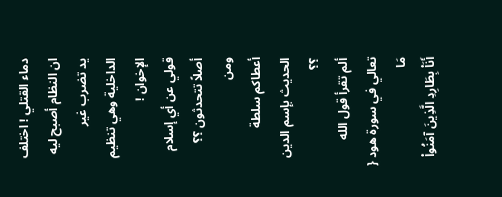دماء القتلي ! اختلف ان النظام أصبح ليه يد تضرب غير
الداخلية وهي تنظيم الإخوان !
قولي عن أي إسلام أصلاً تتحدثون ؟؟ ومن
أعطاكم سلطة الحديث بإسم الدين ؟؟
ألم تقرأ قول الله تعالي في سورة هود { مَا
أَنَاْ بِطَارِدِ الَّذِينَ آمَنُواْ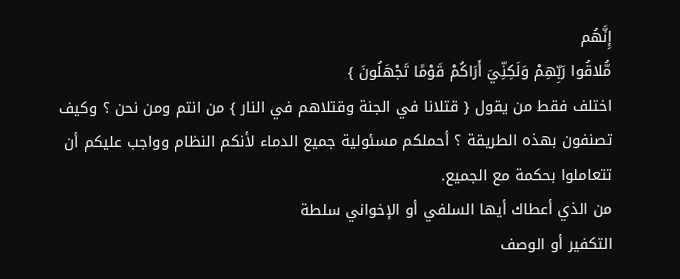إِنَّهُم
مُّلاقُوا رَبِّهِمْ وَلَكِنِّيَ أَرَاكُمْ قَوْمًا تَجْهَلُونَ }
اختلف فقط من يقول { قتلانا في الجنة وقتلاهم في النار } من انتم ومن نحن ؟ وكيف تصنفون بهذه الطريقة ؟ أحملكم مسئولية جميع الدماء لأنكم النظام وواجب عليكم أن تتعاملوا بحكمة مع الجميع.
من الذي أعطاك أيها السلفي أو الإخواني سلطة
التكفير أو الوصف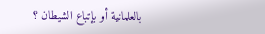بالعلمانية أو بإتباع الشيطان ؟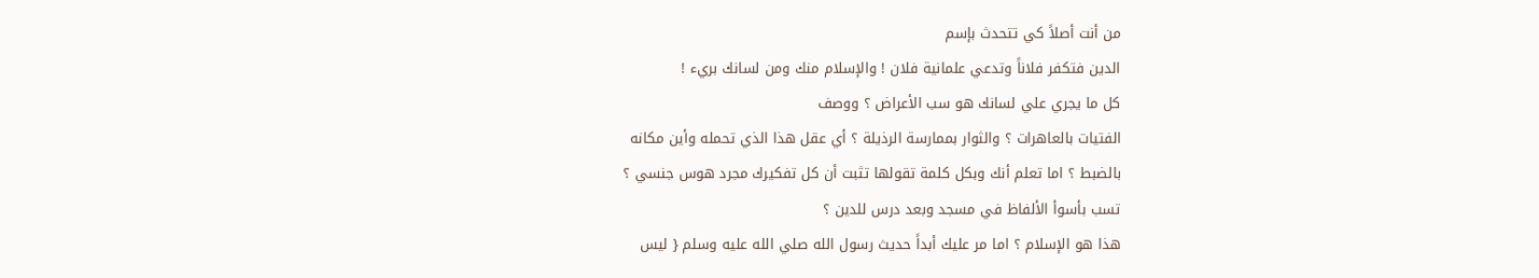من أنت أصلاً كي تتحدث بإسم
الدين فتكفر فلاناً وتدعي علمانية فلان ! والإسلام منك ومن لسانك بريء !
كل ما يجري علي لسانك هو سب الأعراض ؟ ووصف
الفتيات بالعاهرات ؟ والثوار بممارسة الرذيلة ؟ أي عقل هذا الذي تحمله وأين مكانه
بالضبط ؟ اما تعلم أنك وبكل كلمة تقولها تثبت أن كل تفكيرك مجرد هوس جنسي ؟
تسب بأسوأ الألفاظ في مسجد وبعد درس للدين ؟
هذا هو الإسلام ؟ اما مر عليك أبداً حديث رسول الله صلي الله عليه وسلم { ليس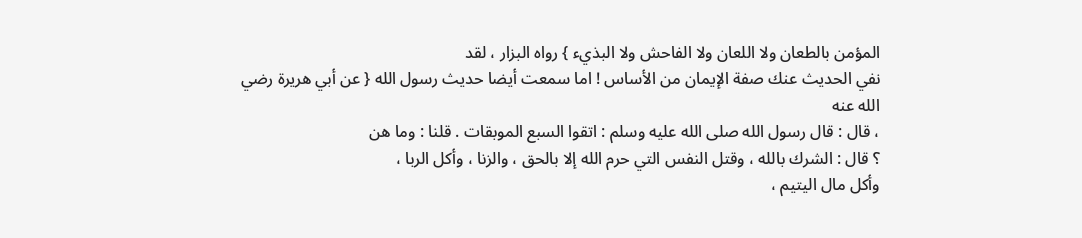المؤمن بالطعان ولا اللعان ولا الفاحش ولا البذيء } رواه البزار ، لقد
نفي الحديث عنك صفة الإيمان من الأساس ! اما سمعت أيضا حديث رسول الله { عن أبي هريرة رضي الله عنه
، قال : قال رسول الله صلى الله عليه وسلم : اتقوا السبع الموبقات . قلنا : وما هن
؟ قال : الشرك بالله ، وقتل النفس التي حرم الله إلا بالحق ، والزنا ، وأكل الربا ،
وأكل مال اليتيم ،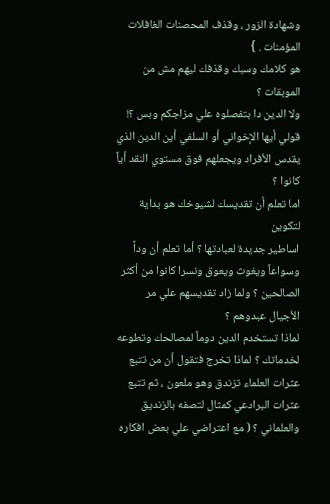وشهادة الزور ، وقذف المحصنات الغافلات المؤمنات . }
هو كلامك وسبك وقذفك ليهم مش من الموبقات ؟
ولا الدين دا بتفصلوه علي مزاجكم وبس ؟!
قولي أيها الإخواني أو السلفي أين الدين الذي
يقدس الأفراد ويجعلهم فوق مستوي النقد أياً كانوا ؟
اما تعلم أن تقديسك لشيوخك هو بداية لتكوين
اساطير جديدة لعبادتها ؟ أما تعلم أن وداً وسواعاً ويغوث ويعوق ونسرا كانوا من أكثر
الصالحين ؟ ولما زاد تقديسهم علي مر الأجيال عبدوهم ؟
لماذا تستخدم الدين دوماً لمصالحك وتطوعه
لخدماتك ؟ لماذا تخرج فتقول أن من تتبع عثرات العلماء تزندق وهو ملعون ، ثم تتبع
عثرات البرادعي كمثال لتصفه بالزنديق والعلماني ؟ ( مع اعتراضي علي بعض افكاره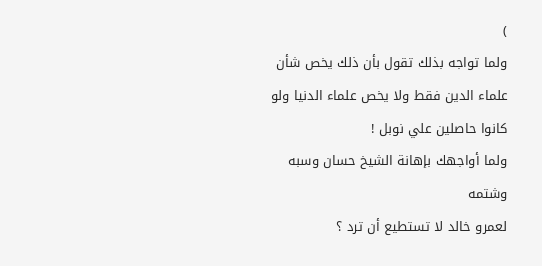)
ولما تواجه بذلك تقول بأن ذلك يخص شأن علماء الدين فقط ولا يخص علماء الدنيا ولو كانوا حاصلين علي نوبل !
ولما أواجهك بإهانة الشيخ حسان وسبه وشتمه
لعمرو خالد لا تستطيع أن ترد ؟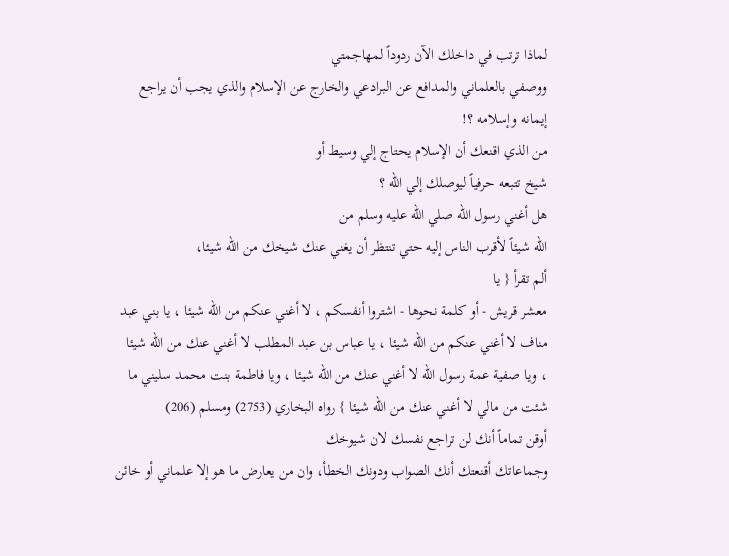لماذا ترتب في داخلك الآن ردوداً لمهاجمتي
ووصفي بالعلماني والمدافع عن البرادعي والخارج عن الإسلام والذي يجب أن يراجع
إيمانه وإسلامه ؟!
من الذي اقنعك أن الإسلام يحتاج إلي وسيط أو
شيخ تتبعه حرفياً ليوصلك إلي الله ؟
هل أغني رسول الله صلي الله عليه وسلم من
الله شيئاً لأقرب الناس إليه حتي تنتظر أن يغني عنك شيخك من الله شيئا،
ألم تقرأ { يا
معشر قريش - أو كلمة نحوها - اشتروا أنفسكم ، لا أغني عنكم من الله شيئا ، يا بني عبد
مناف لا أغني عنكم من الله شيئا ، يا عباس بن عبد المطلب لا أغني عنك من الله شيئا
، ويا صفية عمة رسول الله لا أغني عنك من الله شيئا ، ويا فاطمة بنت محمد سليني ما
شئت من مالي لا أغني عنك من الله شيئا } رواه البخاري (2753) ومسلم (206)
أوقن تماماً أنك لن تراجع نفسك لان شيوخك
وجماعاتك أقنعتك أنك الصواب ودونك الخطأ، وان من يعارض ما هو إلا علماني أو خائن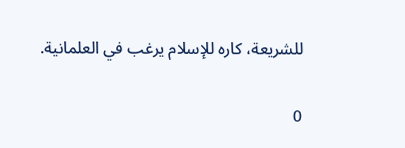للشريعة، كاره للإسلام يرغب في العلمانية.


0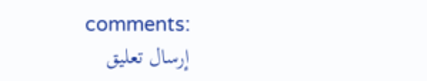comments:
إرسال تعليق